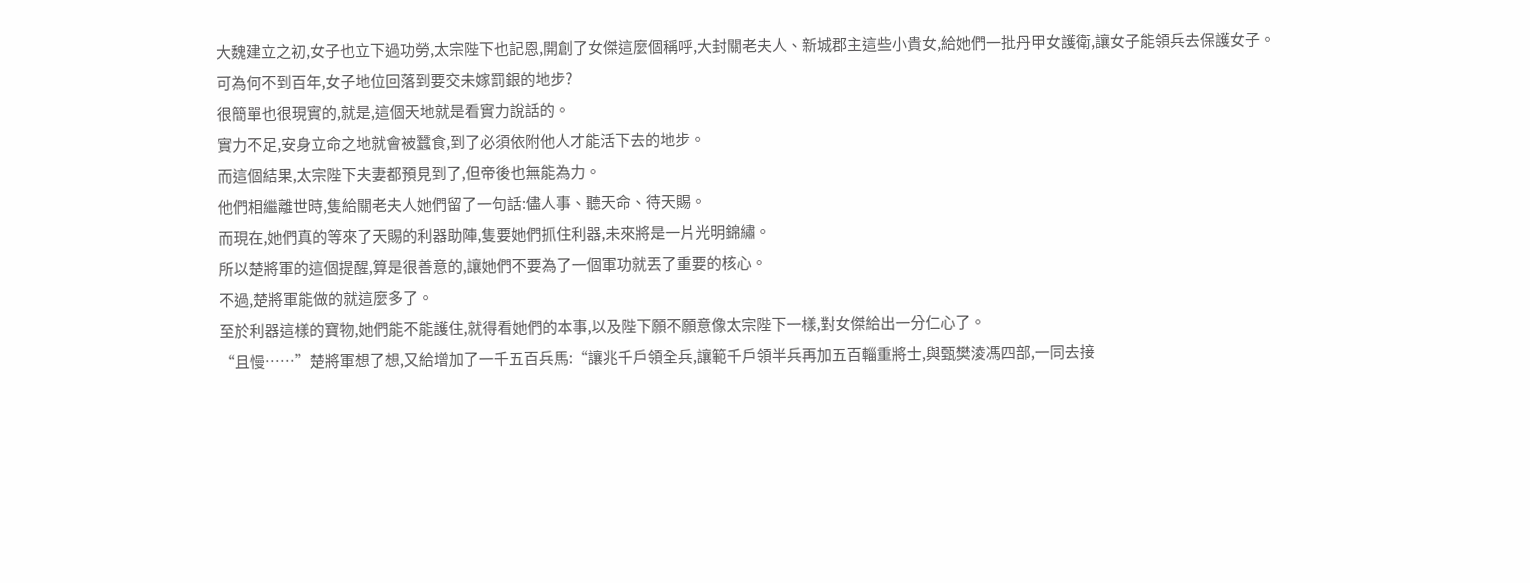大魏建立之初,女子也立下過功勞,太宗陛下也記恩,開創了女傑這麼個稱呼,大封關老夫人、新城郡主這些小貴女,給她們一批丹甲女護衛,讓女子能領兵去保護女子。
可為何不到百年,女子地位回落到要交未嫁罰銀的地步?
很簡單也很現實的,就是,這個天地就是看實力說話的。
實力不足,安身立命之地就會被蠶食,到了必須依附他人才能活下去的地步。
而這個結果,太宗陛下夫妻都預見到了,但帝後也無能為力。
他們相繼離世時,隻給關老夫人她們留了一句話:儘人事、聽天命、待天賜。
而現在,她們真的等來了天賜的利器助陣,隻要她們抓住利器,未來將是一片光明錦繡。
所以楚將軍的這個提醒,算是很善意的,讓她們不要為了一個軍功就丟了重要的核心。
不過,楚將軍能做的就這麼多了。
至於利器這樣的寶物,她們能不能護住,就得看她們的本事,以及陛下願不願意像太宗陛下一樣,對女傑給出一分仁心了。
“且慢……”楚將軍想了想,又給增加了一千五百兵馬:“讓兆千戶領全兵,讓範千戶領半兵再加五百輜重將士,與甄樊淩馮四部,一同去接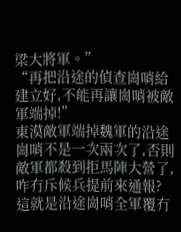梁大將軍。”
“再把沿途的偵查崗哨給建立好,不能再讓崗哨被敵軍端掉!”
東漠敵軍端掉魏軍的沿途崗哨不是一次兩次了,否則敵軍都殺到拒馬陣大營了,咋冇斥候兵提前來通報?
這就是沿途崗哨全軍覆冇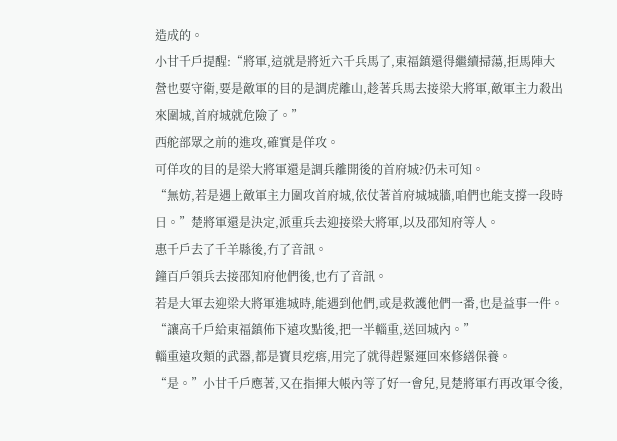造成的。
小甘千戶提醒:“將軍,這就是將近六千兵馬了,東福鎮還得繼續掃蕩,拒馬陣大營也要守衛,要是敵軍的目的是調虎離山,趁著兵馬去接梁大將軍,敵軍主力殺出來圍城,首府城就危險了。”
西舵部眾之前的進攻,確實是佯攻。
可佯攻的目的是梁大將軍還是調兵離開後的首府城?仍未可知。
“無妨,若是遇上敵軍主力圍攻首府城,依仗著首府城城牆,咱們也能支撐一段時日。”楚將軍還是決定,派重兵去迎接梁大將軍,以及邵知府等人。
惠千戶去了千羊縣後,冇了音訊。
鐘百戶領兵去接邵知府他們後,也冇了音訊。
若是大軍去迎梁大將軍進城時,能遇到他們,或是救護他們一番,也是益事一件。
“讓高千戶給東福鎮佈下遠攻點後,把一半輜重,送回城內。”
輜重遠攻類的武器,都是寶貝疙瘩,用完了就得趕緊運回來修繕保養。
“是。”小甘千戶應著,又在指揮大帳內等了好一會兒,見楚將軍冇再改軍令後,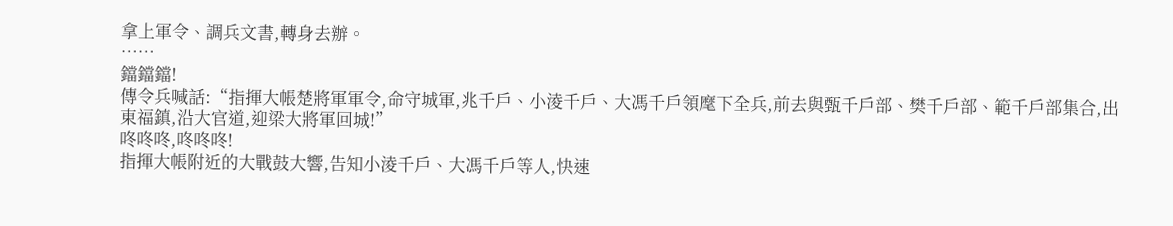拿上軍令、調兵文書,轉身去辦。
……
鐺鐺鐺!
傳令兵喊話:“指揮大帳楚將軍軍令,命守城軍,兆千戶、小淩千戶、大馮千戶領麾下全兵,前去與甄千戶部、樊千戶部、範千戶部集合,出東福鎮,沿大官道,迎梁大將軍回城!”
咚咚咚,咚咚咚!
指揮大帳附近的大戰鼓大響,告知小淩千戶、大馮千戶等人,快速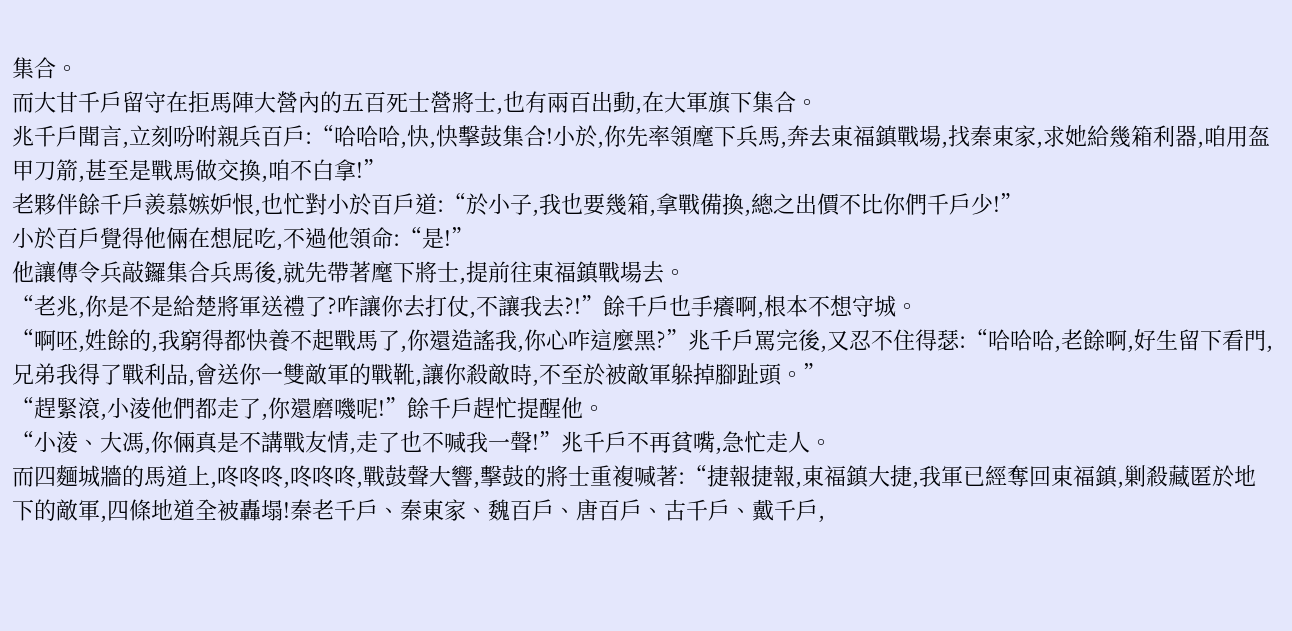集合。
而大甘千戶留守在拒馬陣大營內的五百死士營將士,也有兩百出動,在大軍旗下集合。
兆千戶聞言,立刻吩咐親兵百戶:“哈哈哈,快,快擊鼓集合!小於,你先率領麾下兵馬,奔去東福鎮戰場,找秦東家,求她給幾箱利器,咱用盔甲刀箭,甚至是戰馬做交換,咱不白拿!”
老夥伴餘千戶羨慕嫉妒恨,也忙對小於百戶道:“於小子,我也要幾箱,拿戰備換,總之出價不比你們千戶少!”
小於百戶覺得他倆在想屁吃,不過他領命:“是!”
他讓傳令兵敲鑼集合兵馬後,就先帶著麾下將士,提前往東福鎮戰場去。
“老兆,你是不是給楚將軍送禮了?咋讓你去打仗,不讓我去?!”餘千戶也手癢啊,根本不想守城。
“啊呸,姓餘的,我窮得都快養不起戰馬了,你還造謠我,你心咋這麼黑?”兆千戶罵完後,又忍不住得瑟:“哈哈哈,老餘啊,好生留下看門,兄弟我得了戰利品,會送你一雙敵軍的戰靴,讓你殺敵時,不至於被敵軍躲掉腳趾頭。”
“趕緊滾,小淩他們都走了,你還磨嘰呢!”餘千戶趕忙提醒他。
“小淩、大馮,你倆真是不講戰友情,走了也不喊我一聲!”兆千戶不再貧嘴,急忙走人。
而四麵城牆的馬道上,咚咚咚,咚咚咚,戰鼓聲大響,擊鼓的將士重複喊著:“捷報捷報,東福鎮大捷,我軍已經奪回東福鎮,剿殺藏匿於地下的敵軍,四條地道全被轟塌!秦老千戶、秦東家、魏百戶、唐百戶、古千戶、戴千戶,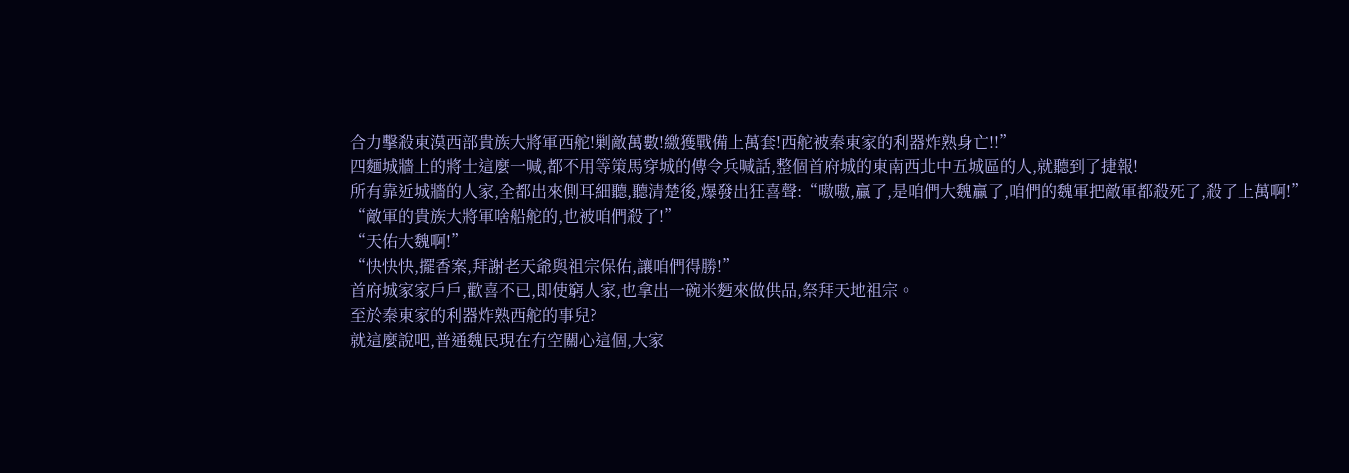合力擊殺東漠西部貴族大將軍西舵!剿敵萬數!繳獲戰備上萬套!西舵被秦東家的利器炸熟身亡!!”
四麵城牆上的將士這麼一喊,都不用等策馬穿城的傳令兵喊話,整個首府城的東南西北中五城區的人,就聽到了捷報!
所有靠近城牆的人家,全都出來側耳細聽,聽清楚後,爆發出狂喜聲:“嗷嗷,贏了,是咱們大魏贏了,咱們的魏軍把敵軍都殺死了,殺了上萬啊!”
“敵軍的貴族大將軍啥船舵的,也被咱們殺了!”
“天佑大魏啊!”
“快快快,擺香案,拜謝老天爺與祖宗保佑,讓咱們得勝!”
首府城家家戶戶,歡喜不已,即使窮人家,也拿出一碗米麪來做供品,祭拜天地祖宗。
至於秦東家的利器炸熟西舵的事兒?
就這麼說吧,普通魏民現在冇空關心這個,大家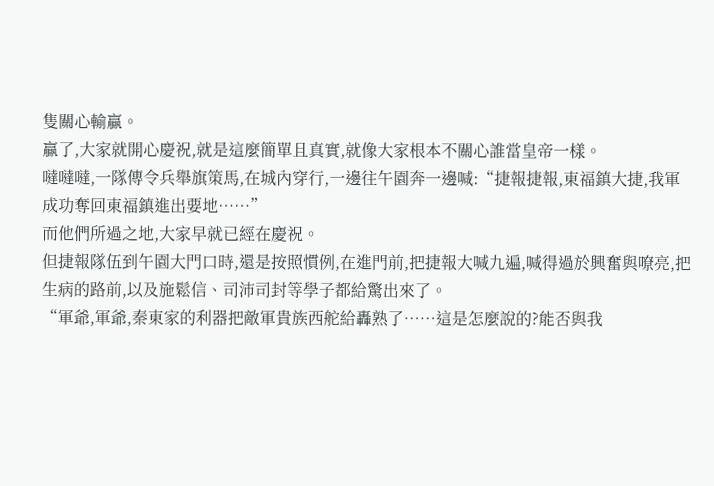隻關心輸贏。
贏了,大家就開心慶祝,就是這麼簡單且真實,就像大家根本不關心誰當皇帝一樣。
噠噠噠,一隊傳令兵舉旗策馬,在城內穿行,一邊往午園奔一邊喊:“捷報捷報,東福鎮大捷,我軍成功奪回東福鎮進出要地……”
而他們所過之地,大家早就已經在慶祝。
但捷報隊伍到午園大門口時,還是按照慣例,在進門前,把捷報大喊九遍,喊得過於興奮與嘹亮,把生病的路前,以及施鬆信、司沛司封等學子都給驚出來了。
“軍爺,軍爺,秦東家的利器把敵軍貴族西舵給轟熟了……這是怎麼說的?能否與我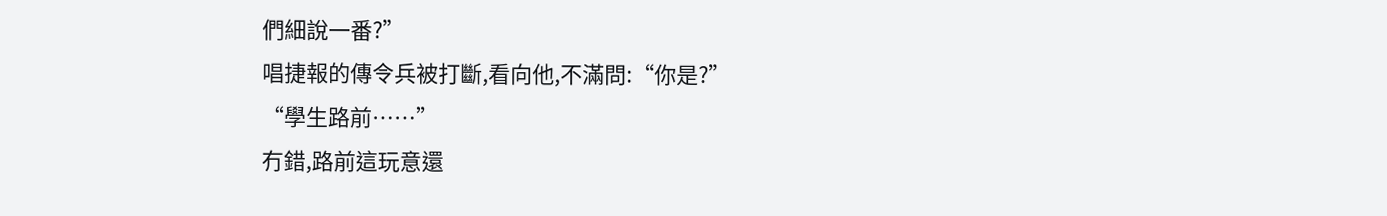們細說一番?”
唱捷報的傳令兵被打斷,看向他,不滿問:“你是?”
“學生路前……”
冇錯,路前這玩意還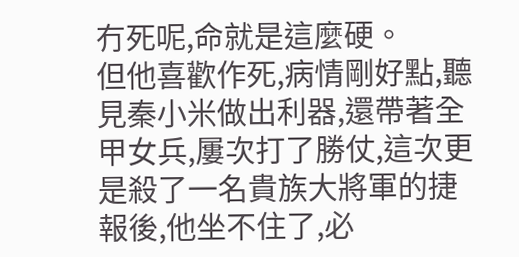冇死呢,命就是這麼硬。
但他喜歡作死,病情剛好點,聽見秦小米做出利器,還帶著全甲女兵,屢次打了勝仗,這次更是殺了一名貴族大將軍的捷報後,他坐不住了,必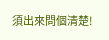須出來問個清楚!